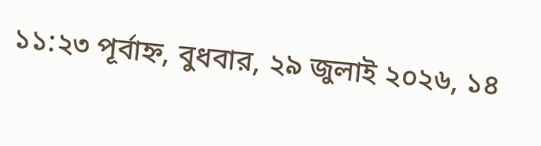১১:২৩ পূর্বাহ্ন, বুধবার, ২৯ জুলাই ২০২৬, ১৪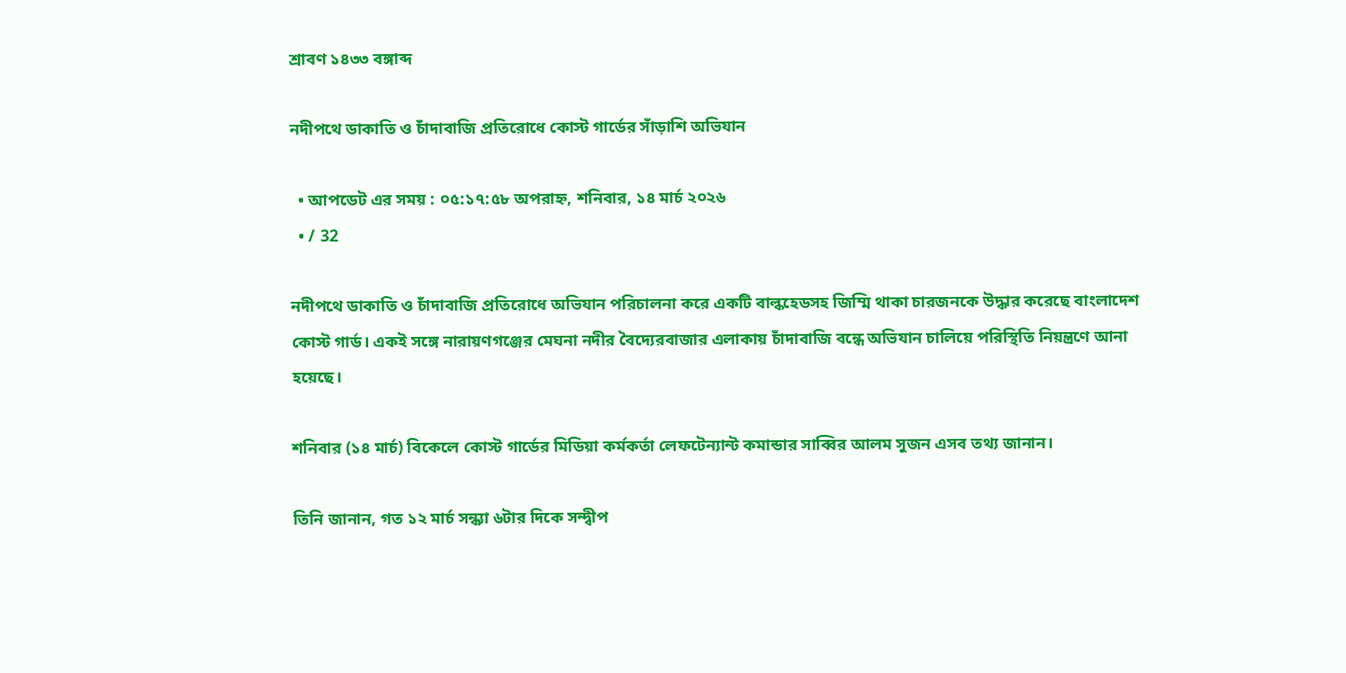শ্রাবণ ১৪৩৩ বঙ্গাব্দ

নদীপথে ডাকাতি ও চাঁদাবাজি প্রতিরোধে কোস্ট গার্ডের সাঁড়াশি অভিযান

  • আপডেট এর সময় : ০৫:১৭:৫৮ অপরাহ্ন, শনিবার, ১৪ মার্চ ২০২৬
  • / 32

নদীপথে ডাকাতি ও চাঁদাবাজি প্রতিরোধে অভিযান পরিচালনা করে একটি বাল্কহেডসহ জিম্মি থাকা চারজনকে উদ্ধার করেছে বাংলাদেশ কোস্ট গার্ড। একই সঙ্গে নারায়ণগঞ্জের মেঘনা নদীর বৈদ্যেরবাজার এলাকায় চাঁদাবাজি বন্ধে অভিযান চালিয়ে পরিস্থিতি নিয়ন্ত্রণে আনা হয়েছে।

শনিবার (১৪ মার্চ) বিকেলে কোস্ট গার্ডের মিডিয়া কর্মকর্তা লেফটেন্যান্ট কমান্ডার সাব্বির আলম সুজন এসব তথ্য জানান।

তিনি জানান, গত ১২ মার্চ সন্ধ্যা ৬টার দিকে সন্দ্বীপ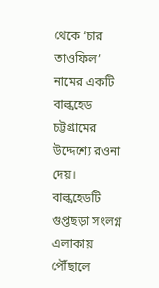থেকে ‘চার তাওফিল’ নামের একটি বাল্কহেড চট্টগ্রামের উদ্দেশ্যে রওনা দেয়। বাল্কহেডটি গুপ্তছড়া সংলগ্ন এলাকায় পৌঁছালে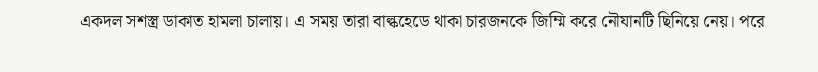একদল সশস্ত্র ডাকাত হামলা চালায়। এ সময় তারা বাল্কহেডে থাকা চারজনকে জিম্মি করে নৌযানটি ছিনিয়ে নেয়। পরে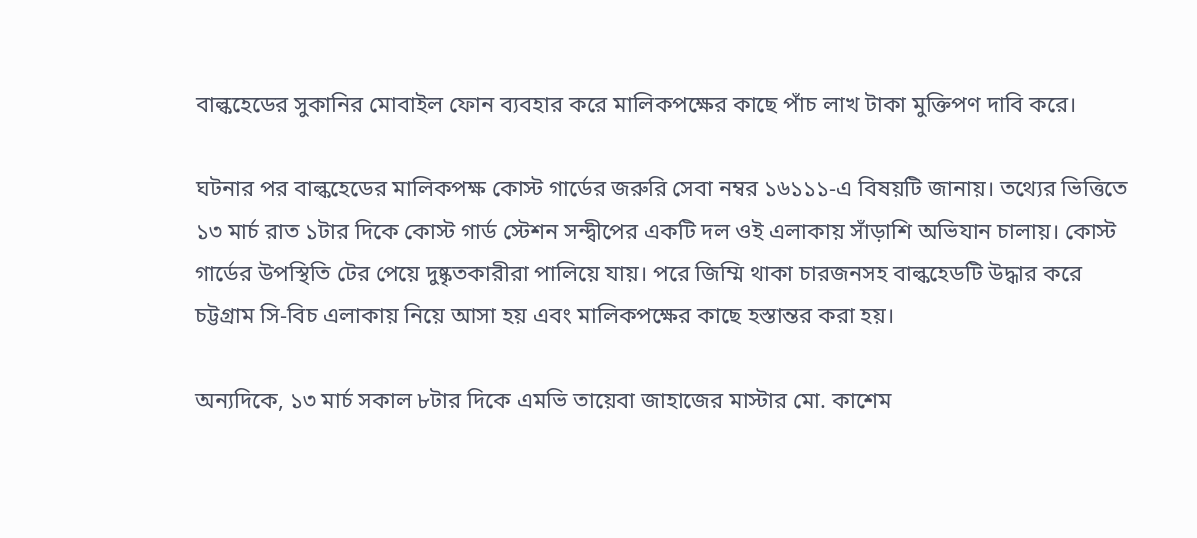বাল্কহেডের সুকানির মোবাইল ফোন ব্যবহার করে মালিকপক্ষের কাছে পাঁচ লাখ টাকা মুক্তিপণ দাবি করে।

ঘটনার পর বাল্কহেডের মালিকপক্ষ কোস্ট গার্ডের জরুরি সেবা নম্বর ১৬১১১-এ বিষয়টি জানায়। তথ্যের ভিত্তিতে ১৩ মার্চ রাত ১টার দিকে কোস্ট গার্ড স্টেশন সন্দ্বীপের একটি দল ওই এলাকায় সাঁড়াশি অভিযান চালায়। কোস্ট গার্ডের উপস্থিতি টের পেয়ে দুষ্কৃতকারীরা পালিয়ে যায়। পরে জিম্মি থাকা চারজনসহ বাল্কহেডটি উদ্ধার করে চট্টগ্রাম সি-বিচ এলাকায় নিয়ে আসা হয় এবং মালিকপক্ষের কাছে হস্তান্তর করা হয়।

অন্যদিকে, ১৩ মার্চ সকাল ৮টার দিকে এমভি তায়েবা জাহাজের মাস্টার মো. কাশেম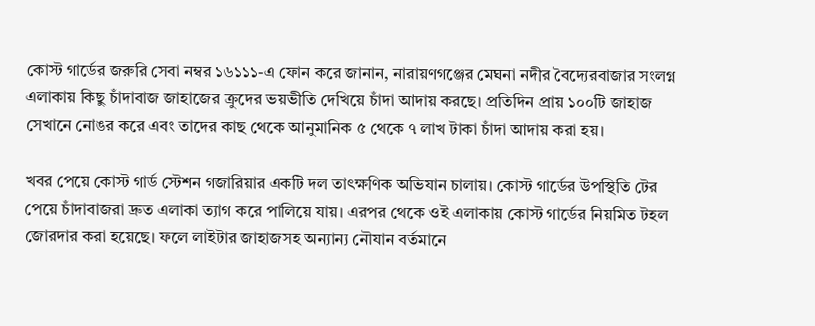কোস্ট গার্ডের জরুরি সেবা নম্বর ১৬১১১-এ ফোন করে জানান, নারায়ণগঞ্জের মেঘনা নদীর বৈদ্যেরবাজার সংলগ্ন এলাকায় কিছু চাঁদাবাজ জাহাজের ক্রুদের ভয়ভীতি দেখিয়ে চাঁদা আদায় করছে। প্রতিদিন প্রায় ১০০টি জাহাজ সেখানে নোঙর করে এবং তাদের কাছ থেকে আনুমানিক ৫ থেকে ৭ লাখ টাকা চাঁদা আদায় করা হয়।

খবর পেয়ে কোস্ট গার্ড স্টেশন গজারিয়ার একটি দল তাৎক্ষণিক অভিযান চালায়। কোস্ট গার্ডের উপস্থিতি টের পেয়ে চাঁদাবাজরা দ্রুত এলাকা ত্যাগ করে পালিয়ে যায়। এরপর থেকে ওই এলাকায় কোস্ট গার্ডের নিয়মিত টহল জোরদার করা হয়েছে। ফলে লাইটার জাহাজসহ অন্যান্য নৌযান বর্তমানে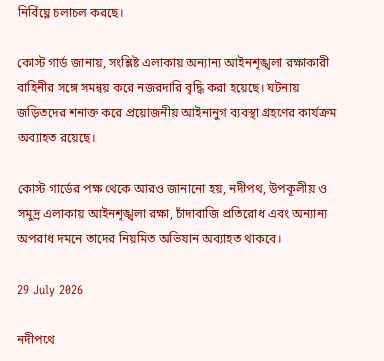নির্বিঘ্নে চলাচল করছে।

কোস্ট গার্ড জানায়, সংশ্লিষ্ট এলাকায় অন্যান্য আইনশৃঙ্খলা রক্ষাকারী বাহিনীর সঙ্গে সমন্বয় করে নজরদারি বৃদ্ধি করা হয়েছে। ঘটনায় জড়িতদের শনাক্ত করে প্রয়োজনীয় আইনানুগ ব্যবস্থা গ্রহণের কার্যক্রম অব্যাহত রয়েছে।

কোস্ট গার্ডের পক্ষ থেকে আরও জানানো হয়, নদীপথ, উপকূলীয় ও সমুদ্র এলাকায় আইনশৃঙ্খলা রক্ষা, চাঁদাবাজি প্রতিরোধ এবং অন্যান্য অপরাধ দমনে তাদের নিয়মিত অভিযান অব্যাহত থাকবে।

29 July 2026

নদীপথে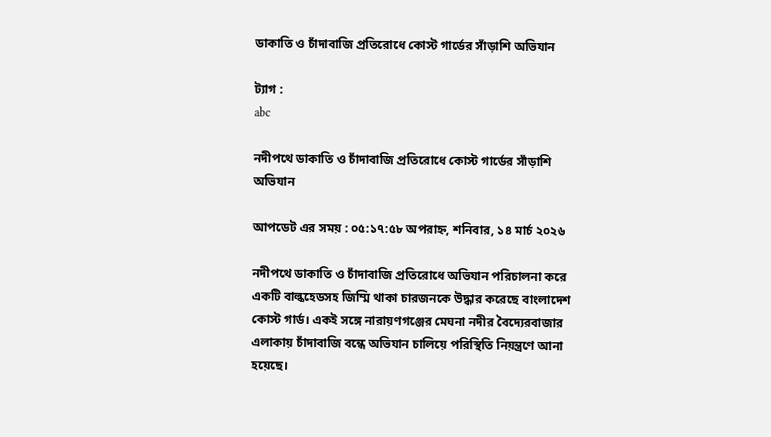ডাকাতি ও চাঁদাবাজি প্রতিরোধে কোস্ট গার্ডের সাঁড়াশি অভিযান

ট্যাগ :
abc

নদীপথে ডাকাতি ও চাঁদাবাজি প্রতিরোধে কোস্ট গার্ডের সাঁড়াশি অভিযান

আপডেট এর সময় : ০৫:১৭:৫৮ অপরাহ্ন, শনিবার, ১৪ মার্চ ২০২৬

নদীপথে ডাকাতি ও চাঁদাবাজি প্রতিরোধে অভিযান পরিচালনা করে একটি বাল্কহেডসহ জিম্মি থাকা চারজনকে উদ্ধার করেছে বাংলাদেশ কোস্ট গার্ড। একই সঙ্গে নারায়ণগঞ্জের মেঘনা নদীর বৈদ্যেরবাজার এলাকায় চাঁদাবাজি বন্ধে অভিযান চালিয়ে পরিস্থিতি নিয়ন্ত্রণে আনা হয়েছে।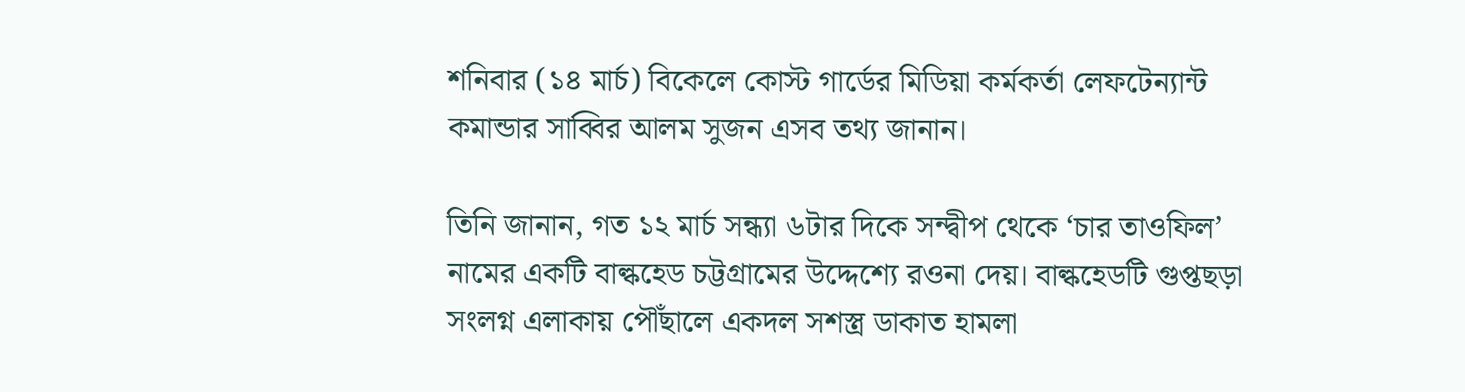শনিবার (১৪ মার্চ) বিকেলে কোস্ট গার্ডের মিডিয়া কর্মকর্তা লেফটেন্যান্ট কমান্ডার সাব্বির আলম সুজন এসব তথ্য জানান।

তিনি জানান, গত ১২ মার্চ সন্ধ্যা ৬টার দিকে সন্দ্বীপ থেকে ‘চার তাওফিল’ নামের একটি বাল্কহেড চট্টগ্রামের উদ্দেশ্যে রওনা দেয়। বাল্কহেডটি গুপ্তছড়া সংলগ্ন এলাকায় পৌঁছালে একদল সশস্ত্র ডাকাত হামলা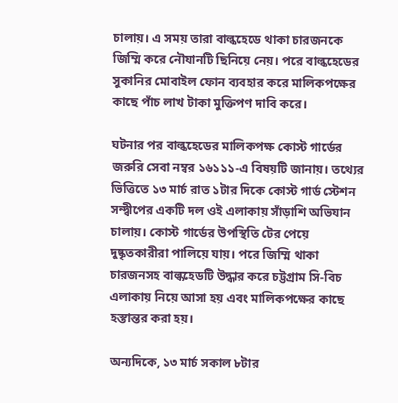চালায়। এ সময় তারা বাল্কহেডে থাকা চারজনকে জিম্মি করে নৌযানটি ছিনিয়ে নেয়। পরে বাল্কহেডের সুকানির মোবাইল ফোন ব্যবহার করে মালিকপক্ষের কাছে পাঁচ লাখ টাকা মুক্তিপণ দাবি করে।

ঘটনার পর বাল্কহেডের মালিকপক্ষ কোস্ট গার্ডের জরুরি সেবা নম্বর ১৬১১১-এ বিষয়টি জানায়। তথ্যের ভিত্তিতে ১৩ মার্চ রাত ১টার দিকে কোস্ট গার্ড স্টেশন সন্দ্বীপের একটি দল ওই এলাকায় সাঁড়াশি অভিযান চালায়। কোস্ট গার্ডের উপস্থিতি টের পেয়ে দুষ্কৃতকারীরা পালিয়ে যায়। পরে জিম্মি থাকা চারজনসহ বাল্কহেডটি উদ্ধার করে চট্টগ্রাম সি-বিচ এলাকায় নিয়ে আসা হয় এবং মালিকপক্ষের কাছে হস্তান্তর করা হয়।

অন্যদিকে, ১৩ মার্চ সকাল ৮টার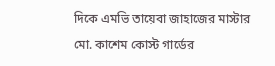দিকে এমভি তায়েবা জাহাজের মাস্টার মো. কাশেম কোস্ট গার্ডের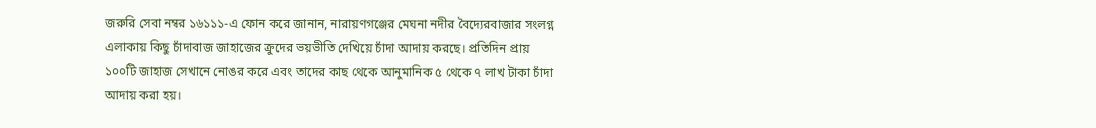জরুরি সেবা নম্বর ১৬১১১-এ ফোন করে জানান, নারায়ণগঞ্জের মেঘনা নদীর বৈদ্যেরবাজার সংলগ্ন এলাকায় কিছু চাঁদাবাজ জাহাজের ক্রুদের ভয়ভীতি দেখিয়ে চাঁদা আদায় করছে। প্রতিদিন প্রায় ১০০টি জাহাজ সেখানে নোঙর করে এবং তাদের কাছ থেকে আনুমানিক ৫ থেকে ৭ লাখ টাকা চাঁদা আদায় করা হয়।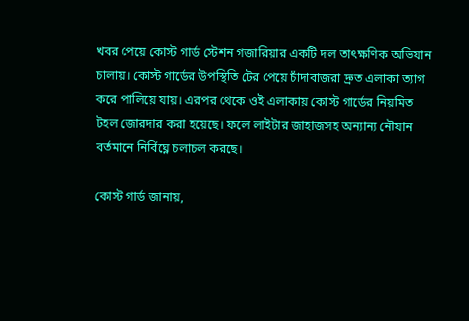খবর পেয়ে কোস্ট গার্ড স্টেশন গজারিয়ার একটি দল তাৎক্ষণিক অভিযান চালায়। কোস্ট গার্ডের উপস্থিতি টের পেয়ে চাঁদাবাজরা দ্রুত এলাকা ত্যাগ করে পালিয়ে যায়। এরপর থেকে ওই এলাকায় কোস্ট গার্ডের নিয়মিত টহল জোরদার করা হয়েছে। ফলে লাইটার জাহাজসহ অন্যান্য নৌযান বর্তমানে নির্বিঘ্নে চলাচল করছে।

কোস্ট গার্ড জানায়,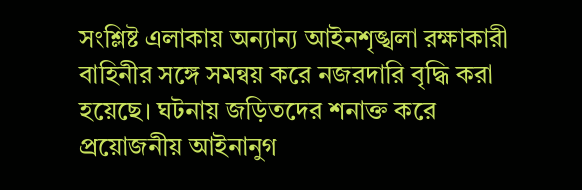সংশ্লিষ্ট এলাকায় অন্যান্য আইনশৃঙ্খলা রক্ষাকারী বাহিনীর সঙ্গে সমন্বয় করে নজরদারি বৃদ্ধি করা হয়েছে। ঘটনায় জড়িতদের শনাক্ত করে প্রয়োজনীয় আইনানুগ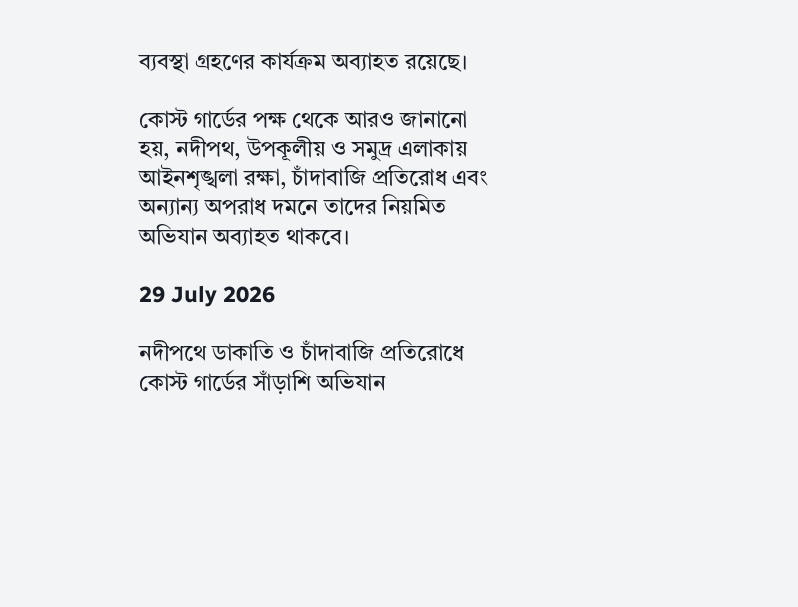ব্যবস্থা গ্রহণের কার্যক্রম অব্যাহত রয়েছে।

কোস্ট গার্ডের পক্ষ থেকে আরও জানানো হয়, নদীপথ, উপকূলীয় ও সমুদ্র এলাকায় আইনশৃঙ্খলা রক্ষা, চাঁদাবাজি প্রতিরোধ এবং অন্যান্য অপরাধ দমনে তাদের নিয়মিত অভিযান অব্যাহত থাকবে।

29 July 2026

নদীপথে ডাকাতি ও চাঁদাবাজি প্রতিরোধে কোস্ট গার্ডের সাঁড়াশি অভিযান